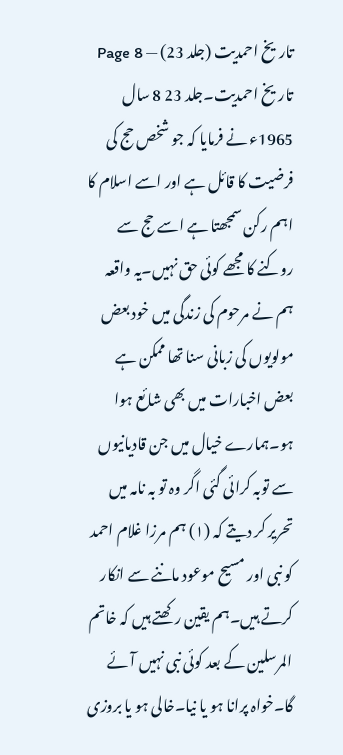تاریخ احمدیت (جلد 23) — Page 8
تاریخ احمدیت۔جلد 23 8 سال 1965ء نے فرمایا کہ جو شخص حج کی فرضیت کا قائل ہے اور اسے اسلام کا اہم رکن سمجھتا ہے اسے حج سے روکنے کا مجھے کوئی حق نہیں۔یہ واقعہ ہم نے مرحوم کی زندگی میں خود بعض مولویوں کی زبانی سنا تھا ممکن ہے بعض اخبارات میں بھی شائع ہوا ہو۔ہمارے خیال میں جن قادیانیوں سے توبہ کرائی گئی اگر وہ تو بہ نامہ میں تحریر کر دیتے کہ (۱) ہم مرزا غلام احمد کو نبی اور مسیح موعود ماننے سے انکار کرتے ہیں۔ہم یقین رکھتے ہیں کہ خاتم المرسلین کے بعد کوئی نبی نہیں آئے گا۔خواہ پرانا ہو یا نیا۔خالی ہو یا بروزی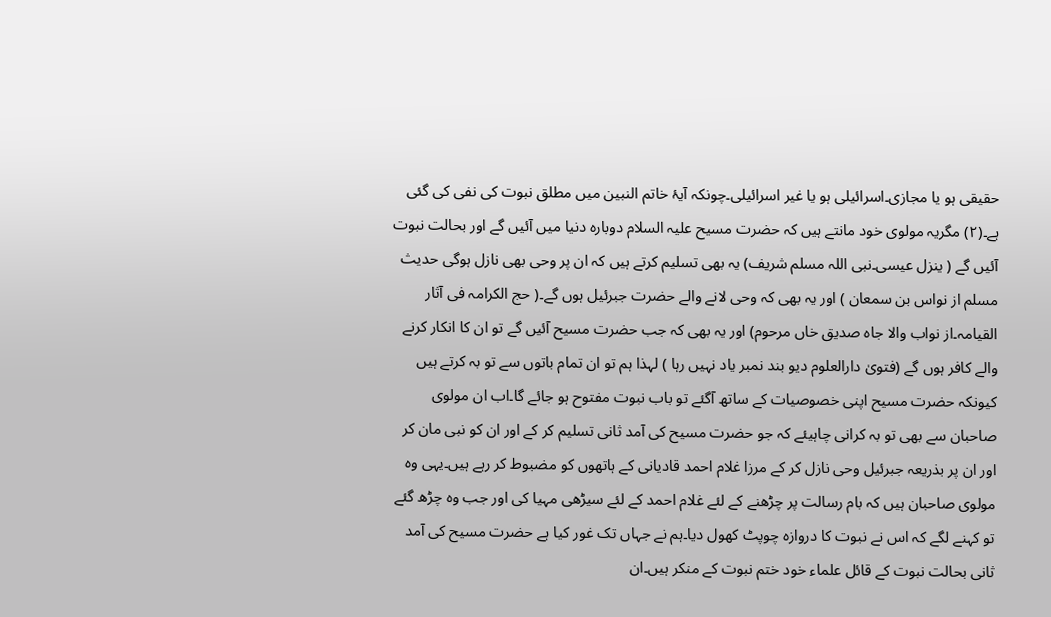حقیقی ہو یا مجازی۔اسرائیلی ہو یا غیر اسرائیلی۔چونکہ آیۂ خاتم النبین میں مطلق نبوت کی نفی کی گئی ہے۔(۲) مگریہ مولوی خود مانتے ہیں کہ حضرت مسیح علیہ السلام دوبارہ دنیا میں آئیں گے اور بحالت نبوت آئیں گے ( ینزل عیسی۔نبی اللہ مسلم شریف) یہ بھی تسلیم کرتے ہیں کہ ان پر وحی بھی نازل ہوگی حدیث مسلم از نواس بن سمعان ) اور یہ بھی کہ وحی لانے والے حضرت جبرئیل ہوں گے۔( حج الکرامہ فی آثار القیامہ۔از نواب والا جاہ صدیق خاں مرحوم) اور یہ بھی کہ جب حضرت مسیح آئیں گے تو ان کا انکار کرنے والے کافر ہوں گے (فتویٰ دارالعلوم دیو بند نمبر یاد نہیں رہا ) لہذا ہم تو ان تمام باتوں سے تو بہ کرتے ہیں کیونکہ حضرت مسیح اپنی خصوصیات کے ساتھ آگئے تو باب نبوت مفتوح ہو جائے گا۔اب ان مولوی صاحبان سے بھی تو بہ کرانی چاہیئے کہ جو حضرت مسیح کی آمد ثانی تسلیم کر کے اور ان کو نبی مان کر اور ان پر بذریعہ جبرئیل وحی نازل کر کے مرزا غلام احمد قادیانی کے ہاتھوں کو مضبوط کر رہے ہیں۔یہی وہ مولوی صاحبان ہیں کہ بام رسالت پر چڑھنے کے لئے غلام احمد کے لئے سیڑھی مہیا کی اور جب وہ چڑھ گئے تو کہنے لگے کہ اس نے نبوت کا دروازہ چوپٹ کھول دیا۔ہم نے جہاں تک غور کیا ہے حضرت مسیح کی آمد ثانی بحالت نبوت کے قائل علماء خود ختم نبوت کے منکر ہیں۔ان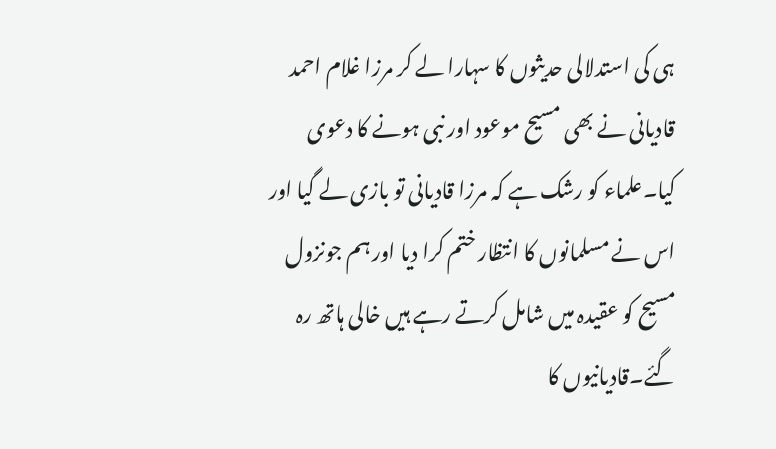ہی کی استدلالی حدیثوں کا سہارا لے کر مرزا غلام احمد قادیانی نے بھی مسیح موعود اور نبی ہونے کا دعوی کیا۔علماء کو رشک ہے کہ مرزا قادیانی تو بازی لے گیا اور اس نے مسلمانوں کا انتظار ختم کرا دیا اور ہم جونزول مسیح کو عقیدہ میں شامل کرتے رہے ہیں خالی ہاتھ رہ گئے۔قادیانیوں کا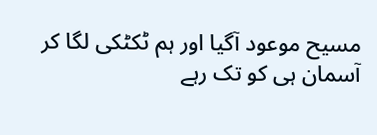مسیح موعود آگیا اور ہم ٹکٹکی لگا کر آسمان ہی کو تک رہے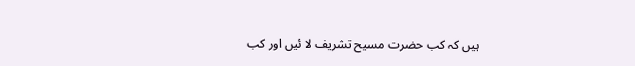ہیں کہ کب حضرت مسیح تشریف لا ئیں اور کب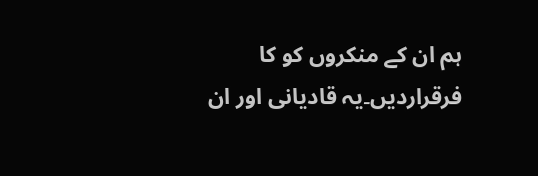ہم ان کے منکروں کو کا فرقراردیں۔یہ قادیانی اور ان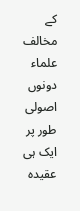کے مخالف علماء دونوں اصولی طور پر ایک ہی عقیدہ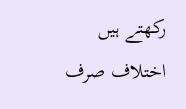رکھتے ہیں اختلاف صرف